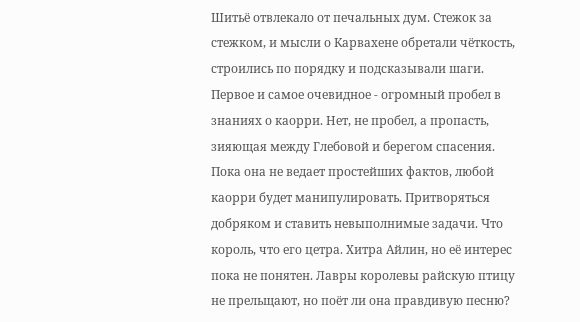Шитьё отвлекало от печальных дум. Стежок за стежком, и мысли о Карвахене обретали чёткость, строились по порядку и подсказывали шаги. Первое и самое очевидное - огромный пробел в знаниях о каорри. Нет, не пробел, а пропасть, зияющая между Глебовой и берегом спасения. Пока она не ведает простейших фактов, любой каорри будет манипулировать. Притворяться добряком и ставить невыполнимые задачи. Что король, что его цетра. Хитра Айлин, но её интерес пока не понятен. Лавры королевы райскую птицу не прельщают, но поёт ли она правдивую песню?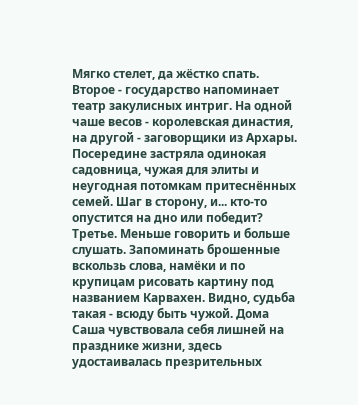Мягко стелет, да жёстко спать.
Второе - государство напоминает театр закулисных интриг. На одной чаше весов - королевская династия, на другой - заговорщики из Архары. Посередине застряла одинокая садовница, чужая для элиты и неугодная потомкам притеснённых семей. Шаг в сторону, и... кто-то опустится на дно или победит?
Третье. Меньше говорить и больше слушать. Запоминать брошенные вскользь слова, намёки и по крупицам рисовать картину под названием Карвахен. Видно, судьба такая - всюду быть чужой. Дома Саша чувствовала себя лишней на празднике жизни, здесь удостаивалась презрительных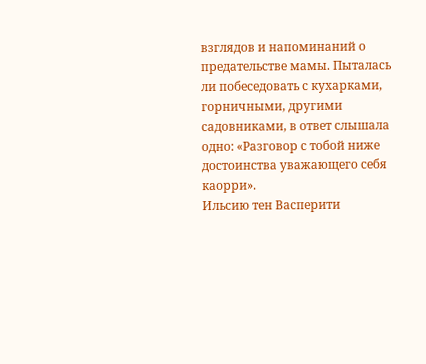взглядов и напоминаний о предательстве мамы. Пыталась ли побеседовать с кухарками, горничными, другими садовниками, в ответ слышала одно: «Разговор с тобой ниже достоинства уважающего себя каорри».
Ильсию тен Васперити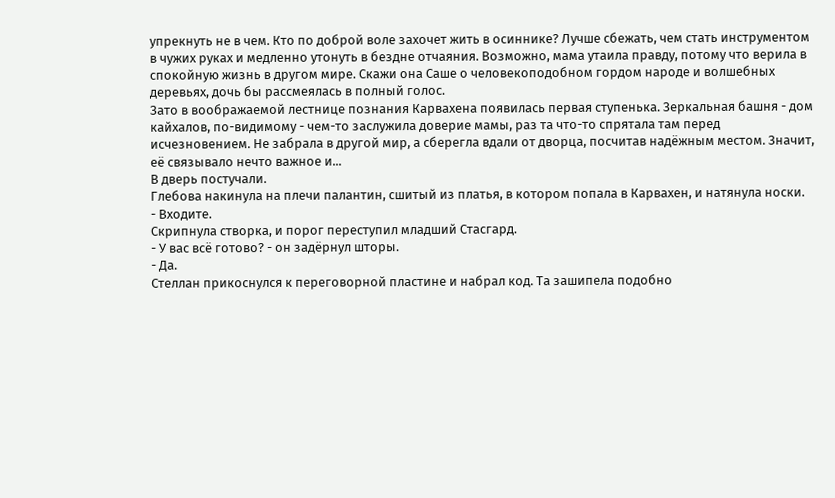упрекнуть не в чем. Кто по доброй воле захочет жить в осиннике? Лучше сбежать, чем стать инструментом в чужих руках и медленно утонуть в бездне отчаяния. Возможно, мама утаила правду, потому что верила в спокойную жизнь в другом мире. Скажи она Саше о человекоподобном гордом народе и волшебных деревьях, дочь бы рассмеялась в полный голос.
Зато в воображаемой лестнице познания Карвахена появилась первая ступенька. Зеркальная башня - дом кайхалов, по-видимому - чем-то заслужила доверие мамы, раз та что-то спрятала там перед исчезновением. Не забрала в другой мир, а сберегла вдали от дворца, посчитав надёжным местом. Значит, её связывало нечто важное и...
В дверь постучали.
Глебова накинула на плечи палантин, сшитый из платья, в котором попала в Карвахен, и натянула носки.
- Входите.
Скрипнула створка, и порог переступил младший Стасгард.
- У вас всё готово? - он задёрнул шторы.
- Да.
Стеллан прикоснулся к переговорной пластине и набрал код. Та зашипела подобно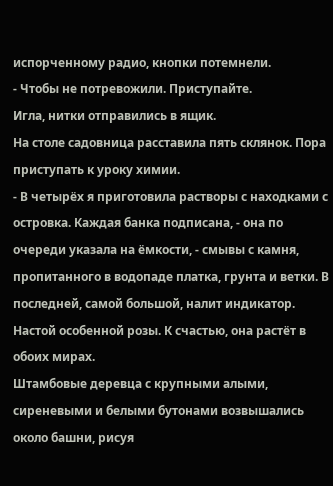испорченному радио, кнопки потемнели.
- Чтобы не потревожили. Приступайте.
Игла, нитки отправились в ящик.
На столе садовница расставила пять склянок. Пора приступать к уроку химии.
- В четырёх я приготовила растворы с находками с островка. Каждая банка подписана, - она по очереди указала на ёмкости, - смывы с камня, пропитанного в водопаде платка, грунта и ветки. В последней, самой большой, налит индикатор. Настой особенной розы. К счастью, она растёт в обоих мирах.
Штамбовые деревца с крупными алыми, сиреневыми и белыми бутонами возвышались около башни, рисуя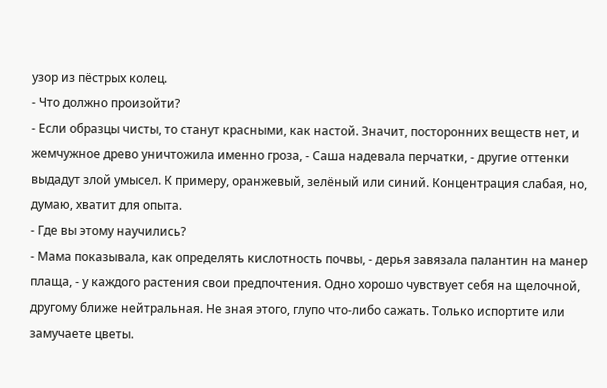узор из пёстрых колец.
- Что должно произойти?
- Если образцы чисты, то станут красными, как настой. Значит, посторонних веществ нет, и жемчужное древо уничтожила именно гроза, - Саша надевала перчатки, - другие оттенки выдадут злой умысел. К примеру, оранжевый, зелёный или синий. Концентрация слабая, но, думаю, хватит для опыта.
- Где вы этому научились?
- Мама показывала, как определять кислотность почвы, - дерья завязала палантин на манер плаща, - у каждого растения свои предпочтения. Одно хорошо чувствует себя на щелочной, другому ближе нейтральная. Не зная этого, глупо что-либо сажать. Только испортите или замучаете цветы.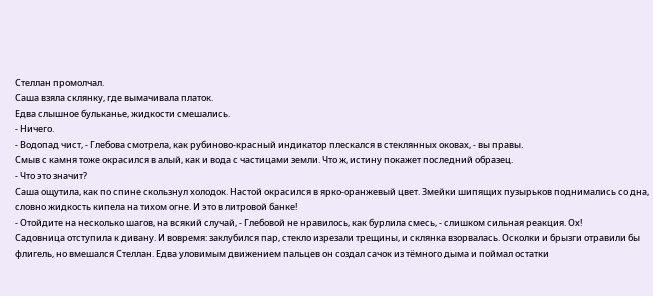Стеллан промолчал.
Саша взяла склянку, где вымачивала платок.
Едва слышное бульканье, жидкости смешались.
- Ничего.
- Водопад чист, - Глебова смотрела, как рубиново-красный индикатор плескался в стеклянных оковах, - вы правы.
Смыв с камня тоже окрасился в алый, как и вода с частицами земли. Что ж, истину покажет последний образец.
- Что это значит?
Саша ощутила, как по спине скользнул холодок. Настой окрасился в ярко-оранжевый цвет. Змейки шипящих пузырьков поднимались со дна, словно жидкость кипела на тихом огне. И это в литровой банке!
- Отойдите на несколько шагов, на всякий случай, - Глебовой не нравилось, как бурлила смесь, - слишком сильная реакция. Ох!
Садовница отступила к дивану. И вовремя: заклубился пар, стекло изрезали трещины, и склянка взорвалась. Осколки и брызги отравили бы флигель, но вмешался Стеллан. Едва уловимым движением пальцев он создал сачок из тёмного дыма и поймал остатки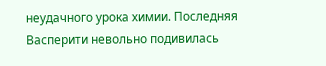неудачного урока химии. Последняя Васперити невольно подивилась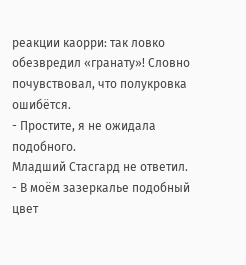реакции каорри: так ловко обезвредил «гранату»! Словно почувствовал, что полукровка ошибётся.
- Простите, я не ожидала подобного.
Младший Стасгард не ответил.
- В моём зазеркалье подобный цвет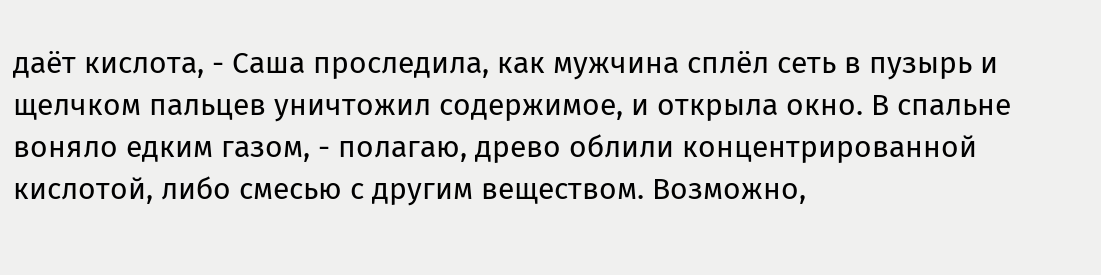даёт кислота, - Саша проследила, как мужчина сплёл сеть в пузырь и щелчком пальцев уничтожил содержимое, и открыла окно. В спальне воняло едким газом, - полагаю, древо облили концентрированной кислотой, либо смесью с другим веществом. Возможно,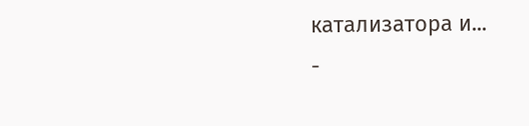катализатора и...
-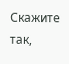Скажите так,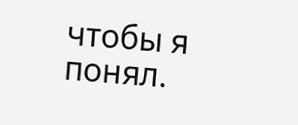чтобы я понял.